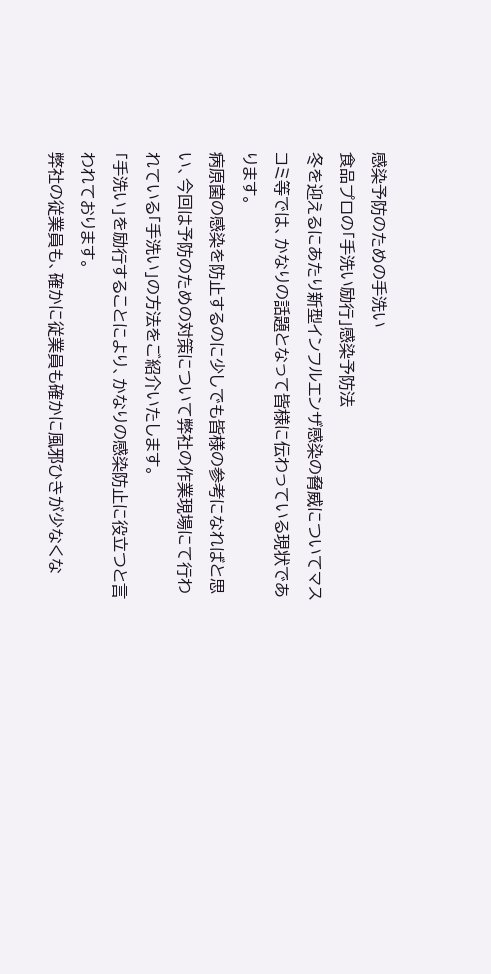感染予防のための手洗い
食品プロの「手洗い励行」感染予防法
冬を迎えるにあたり新型インフルエンザ感染の脅威についてマスコミ等では、かなりの話題となって皆様に伝わっている現状であります。
病原菌の感染を防止するのに少しでも皆様の参考になればと思い、今回は予防のための対策について弊社の作業現場にて行われている「手洗い」の方法をご紹介いたします。
「手洗い」を励行することにより、かなりの感染防止に役立つと言われております。
弊社の従業員も、確かに従業員も確かに風邪ひきが少なくな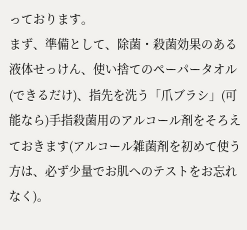っております。
まず、準備として、除菌・殺菌効果のある液体せっけん、使い捨てのペーパータオル(できるだけ)、指先を洗う「爪ブラシ」(可能なら)手指殺菌用のアルコール剤をそろえておきます(アルコール雑菌剤を初めて使う方は、必ず少量でお肌へのテストをお忘れなく)。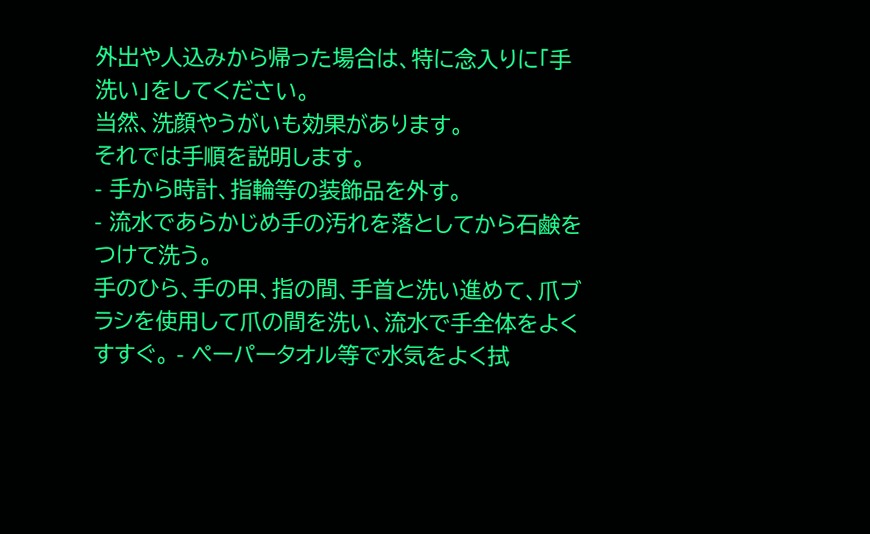外出や人込みから帰った場合は、特に念入りに「手洗い」をしてください。
当然、洗顔やうがいも効果があります。
それでは手順を説明します。
- 手から時計、指輪等の装飾品を外す。
- 流水であらかじめ手の汚れを落としてから石鹸をつけて洗う。
手のひら、手の甲、指の間、手首と洗い進めて、爪ブラシを使用して爪の間を洗い、流水で手全体をよくすすぐ。 - ペーパータオル等で水気をよく拭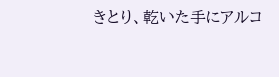きとり、乾いた手にアルコ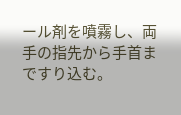ール剤を噴霧し、両手の指先から手首まですり込む。